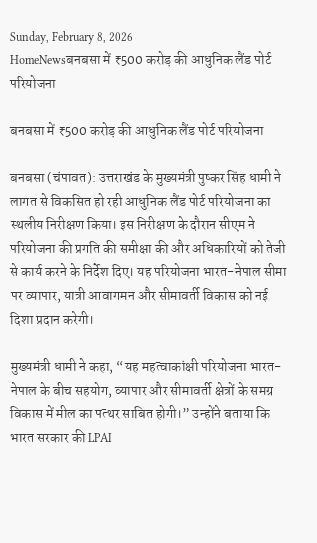Sunday, February 8, 2026
HomeNewsबनबसा में ₹500 करोड़ की आधुनिक लैंड पोर्ट परियोजना

बनबसा में ₹500 करोड़ की आधुनिक लैंड पोर्ट परियोजना

बनबसा (चंपावत): उत्तराखंड के मुख्यमंत्री पुष्कर सिंह धामी ने लागत से विकसित हो रही आधुनिक लैंड पोर्ट परियोजना का स्थलीय निरीक्षण किया। इस निरीक्षण के दौरान सीएम ने परियोजना की प्रगति की समीक्षा की और अधिकारियों को तेजी से कार्य करने के निर्देश दिए। यह परियोजना भारत-नेपाल सीमा पर व्यापार, यात्री आवागमन और सीमावर्ती विकास को नई दिशा प्रदान करेगी।

मुख्यमंत्री धामी ने कहा, “यह महत्वाकांक्षी परियोजना भारत-नेपाल के बीच सहयोग, व्यापार और सीमावर्ती क्षेत्रों के समग्र विकास में मील का पत्थर साबित होगी।” उन्होंने बताया कि भारत सरकार की LPAI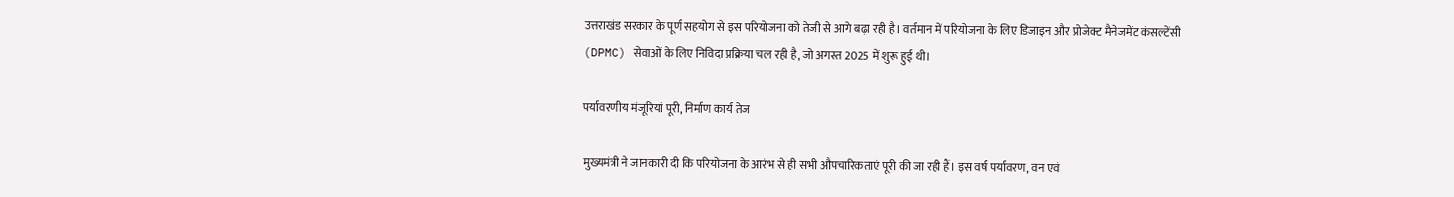उत्तराखंड सरकार के पूर्ण सहयोग से इस परियोजना को तेजी से आगे बढ़ा रही है। वर्तमान में परियोजना के लिए डिजाइन और प्रोजेक्ट मैनेजमेंट कंसल्टेंसी (DPMC) सेवाओं के लिए निविदा प्रक्रिया चल रही है, जो अगस्त 2025 में शुरू हुई थी।

पर्यावरणीय मंजूरियां पूरी, निर्माण कार्य तेज

मुख्यमंत्री ने जानकारी दी कि परियोजना के आरंभ से ही सभी औपचारिकताएं पूरी की जा रही हैं। इस वर्ष पर्यावरण, वन एवं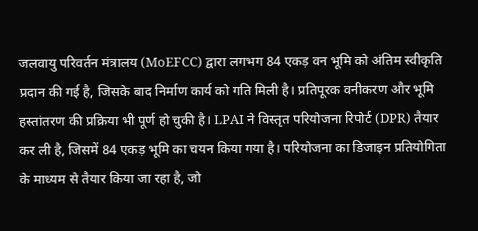जलवायु परिवर्तन मंत्रालय (MoEFCC) द्वारा लगभग 84 एकड़ वन भूमि को अंतिम स्वीकृति प्रदान की गई है, जिसके बाद निर्माण कार्य को गति मिली है। प्रतिपूरक वनीकरण और भूमि हस्तांतरण की प्रक्रिया भी पूर्ण हो चुकी है। LPAI ने विस्तृत परियोजना रिपोर्ट (DPR) तैयार कर ली है, जिसमें 84 एकड़ भूमि का चयन किया गया है। परियोजना का डिजाइन प्रतियोगिता के माध्यम से तैयार किया जा रहा है, जो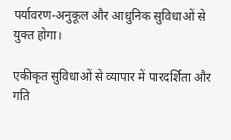पर्यावरण-अनुकूल और आधुनिक सुविधाओं से युक्त होगा।

एकीकृत सुविधाओं से व्यापार में पारदर्शिता और गति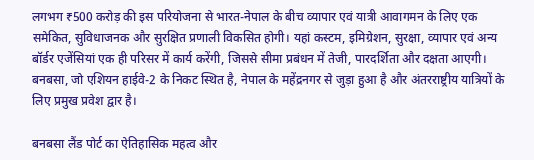लगभग ₹500 करोड़ की इस परियोजना से भारत-नेपाल के बीच व्यापार एवं यात्री आवागमन के लिए एक समेकित, सुविधाजनक और सुरक्षित प्रणाली विकसित होगी। यहां कस्टम, इमिग्रेशन, सुरक्षा, व्यापार एवं अन्य बॉर्डर एजेंसियां एक ही परिसर में कार्य करेंगी, जिससे सीमा प्रबंधन में तेजी, पारदर्शिता और दक्षता आएगी। बनबसा, जो एशियन हाईवे-2 के निकट स्थित है, नेपाल के महेंद्रनगर से जुड़ा हुआ है और अंतरराष्ट्रीय यात्रियों के लिए प्रमुख प्रवेश द्वार है।

बनबसा लैंड पोर्ट का ऐतिहासिक महत्व और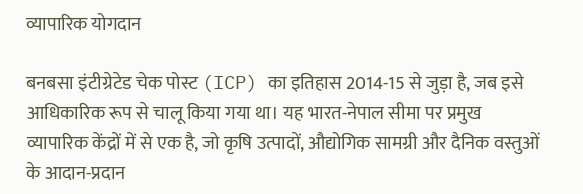व्यापारिक योगदान

बनबसा इंटीग्रेटेड चेक पोस्ट (ICP) का इतिहास 2014-15 से जुड़ा है, जब इसे आधिकारिक रूप से चालू किया गया था। यह भारत-नेपाल सीमा पर प्रमुख व्यापारिक केंद्रों में से एक है, जो कृषि उत्पादों, औद्योगिक सामग्री और दैनिक वस्तुओं के आदान-प्रदान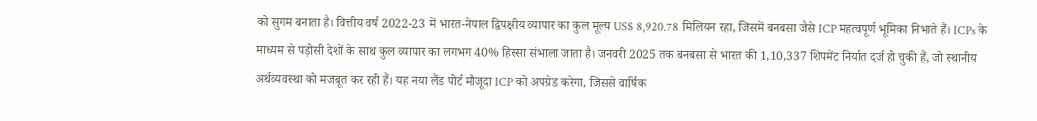को सुगम बनाता है। वित्तीय वर्ष 2022-23 में भारत-नेपाल द्विपक्षीय व्यापार का कुल मूल्य US$ 8,920.78 मिलियन रहा, जिसमें बनबसा जैसे ICP महत्वपूर्ण भूमिका निभाते हैं। ICPs के माध्यम से पड़ोसी देशों के साथ कुल व्यापार का लगभग 40% हिस्सा संभाला जाता है। जनवरी 2025 तक बनबसा से भारत की 1,10,337 शिपमेंट निर्यात दर्ज हो चुकी हैं, जो स्थानीय अर्थव्यवस्था को मजबूत कर रही हैं। यह नया लैंड पोर्ट मौजूदा ICP को अपग्रेड करेगा, जिससे वार्षिक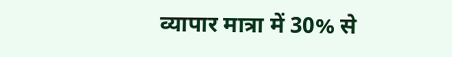व्यापार मात्रा में 30% से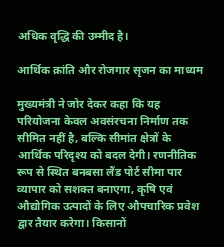अधिक वृद्धि की उम्मीद है।

आर्थिक क्रांति और रोजगार सृजन का माध्यम

मुख्यमंत्री ने जोर देकर कहा कि यह परियोजना केवल अवसंरचना निर्माण तक सीमित नहीं है, बल्कि सीमांत क्षेत्रों के आर्थिक परिदृश्य को बदल देगी। रणनीतिक रूप से स्थित बनबसा लैंड पोर्ट सीमा पार व्यापार को सशक्त बनाएगा, कृषि एवं औद्योगिक उत्पादों के लिए औपचारिक प्रवेश द्वार तैयार करेगा। किसानों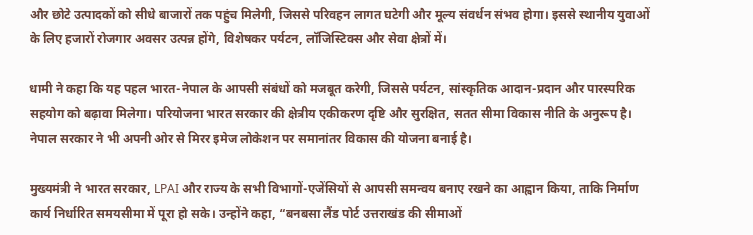और छोटे उत्पादकों को सीधे बाजारों तक पहुंच मिलेगी, जिससे परिवहन लागत घटेगी और मूल्य संवर्धन संभव होगा। इससे स्थानीय युवाओं के लिए हजारों रोजगार अवसर उत्पन्न होंगे, विशेषकर पर्यटन, लॉजिस्टिक्स और सेवा क्षेत्रों में।

धामी ने कहा कि यह पहल भारत-नेपाल के आपसी संबंधों को मजबूत करेगी, जिससे पर्यटन, सांस्कृतिक आदान-प्रदान और पारस्परिक सहयोग को बढ़ावा मिलेगा। परियोजना भारत सरकार की क्षेत्रीय एकीकरण दृष्टि और सुरक्षित, सतत सीमा विकास नीति के अनुरूप है। नेपाल सरकार ने भी अपनी ओर से मिरर इमेज लोकेशन पर समानांतर विकास की योजना बनाई है।

मुख्यमंत्री ने भारत सरकार, LPAI और राज्य के सभी विभागों-एजेंसियों से आपसी समन्वय बनाए रखने का आह्वान किया, ताकि निर्माण कार्य निर्धारित समयसीमा में पूरा हो सके। उन्होंने कहा, “बनबसा लैंड पोर्ट उत्तराखंड की सीमाओं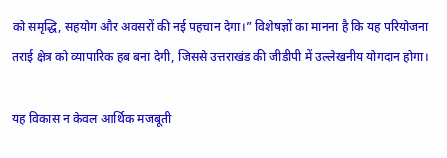को समृद्धि, सहयोग और अवसरों की नई पहचान देगा।” विशेषज्ञों का मानना है कि यह परियोजना तराई क्षेत्र को व्यापारिक हब बना देगी, जिससे उत्तराखंड की जीडीपी में उल्लेखनीय योगदान होगा।

यह विकास न केवल आर्थिक मजबूती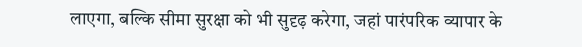लाएगा, बल्कि सीमा सुरक्षा को भी सुदृढ़ करेगा, जहां पारंपरिक व्यापार के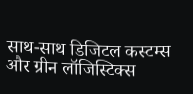साथ-साथ डिजिटल कस्टम्स और ग्रीन लॉजिस्टिक्स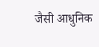जैसी आधुनिक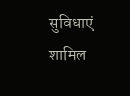सुविधाएं शामिल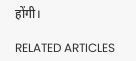होंगी।

RELATED ARTICLES